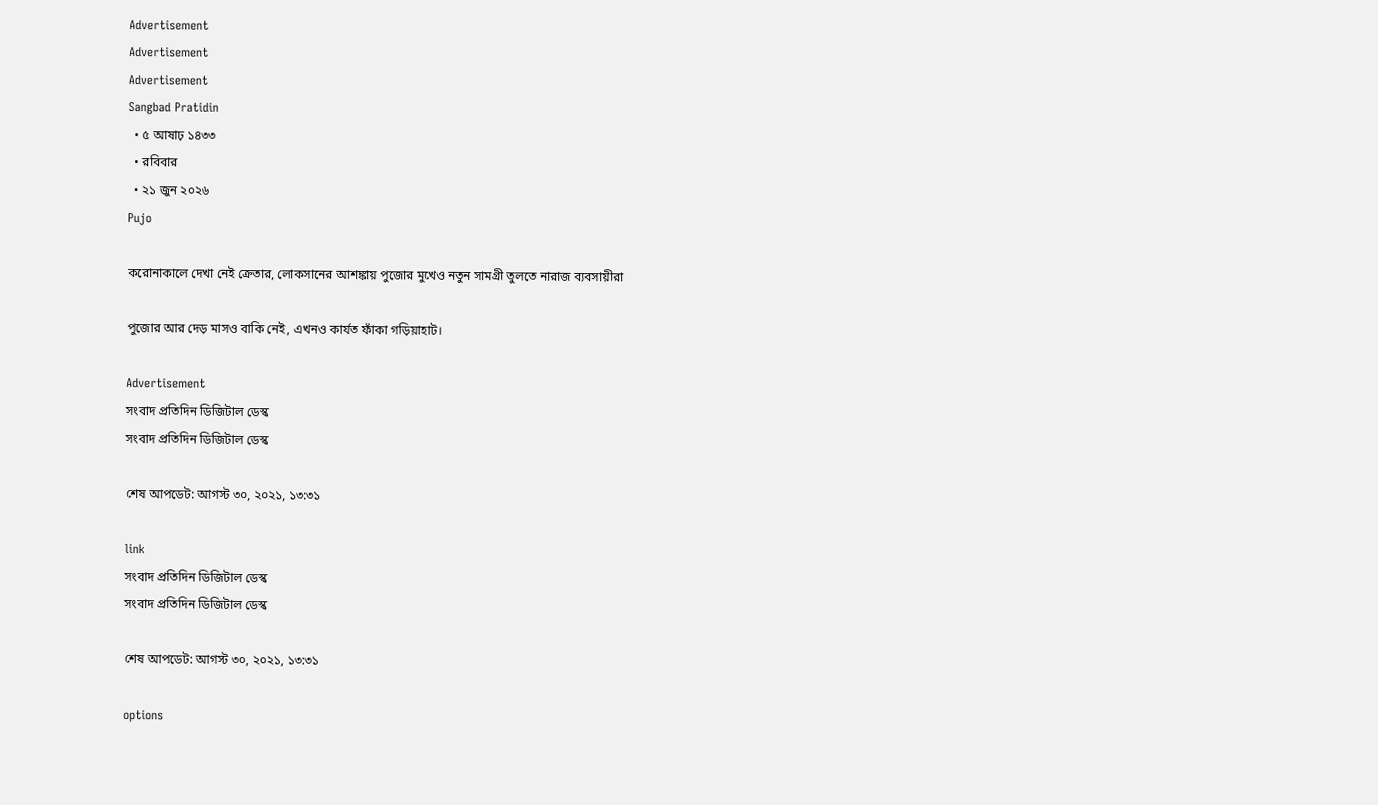Advertisement
Advertisement
Advertisement
Sangbad Pratidin
  • ৫ আষাঢ় ১৪৩৩
  • রবিবার
  • ২১ জুন ২০২৬
Pujo

করোনাকালে দেখা নেই ক্রেতার, লোকসানের আশঙ্কায় পুজোর মুখেও নতুন সামগ্রী তুলতে নারাজ ব্যবসায়ীরা

পুজোর আর দেড় মাসও বাকি নেই, এখনও কার্যত ফাঁকা গড়িয়াহাট।

Advertisement
সংবাদ প্রতিদিন ডিজিটাল ডেস্ক
সংবাদ প্রতিদিন ডিজিটাল ডেস্ক

শেষ আপডেট: আগস্ট ৩০, ২০২১, ১৩:৩১

link
সংবাদ প্রতিদিন ডিজিটাল ডেস্ক
সংবাদ প্রতিদিন ডিজিটাল ডেস্ক

শেষ আপডেট: আগস্ট ৩০, ২০২১, ১৩:৩১

options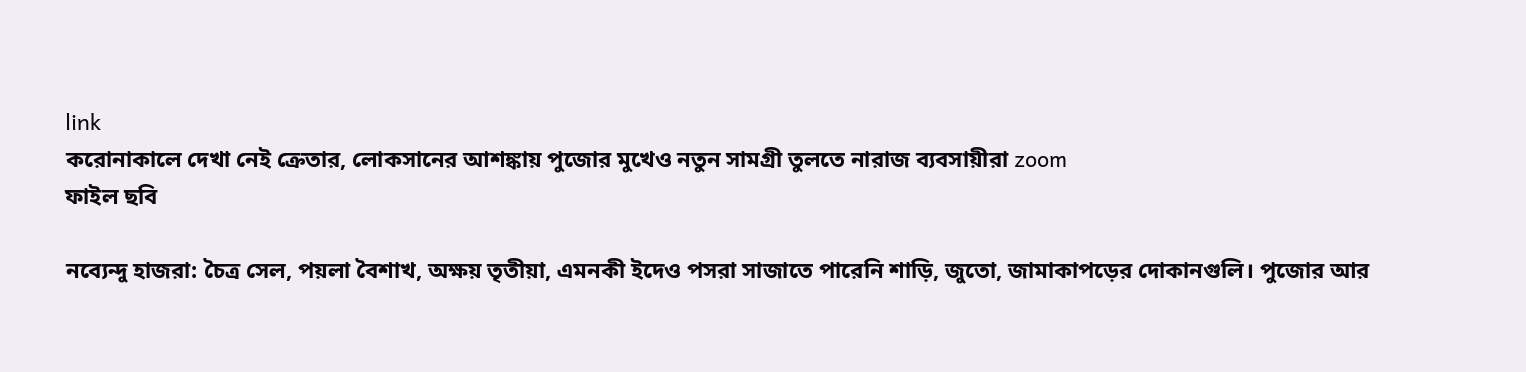link
করোনাকালে দেখা নেই ক্রেতার, লোকসানের আশঙ্কায় পুজোর মুখেও নতুন সামগ্রী তুলতে নারাজ ব্যবসায়ীরা zoom
ফাইল ছবি

নব্যেন্দু হাজরা: চৈত্র সেল, পয়লা বৈশাখ, অক্ষয় তৃতীয়া, এমনকী ইদেও পসরা সাজাতে পারেনি শাড়ি, জুতো, জামাকাপড়ের দোকানগুলি। পুজোর আর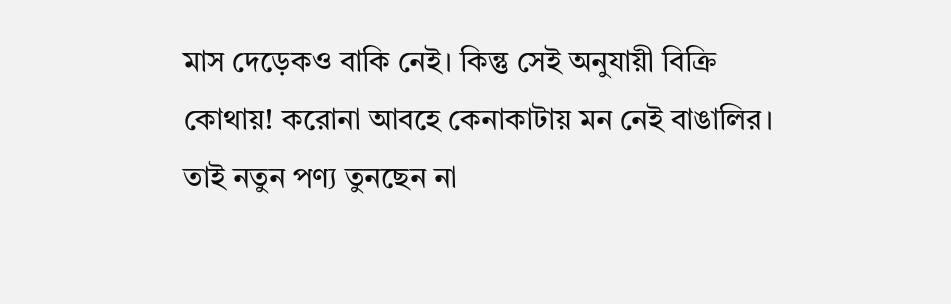মাস দেড়েকও বাকি নেই। কিন্তু সেই অনুযায়ী বিক্রি কোথায়! করোনা আবহে কেনাকাটায় মন নেই বাঙালির। তাই নতুন পণ্য তুনছেন না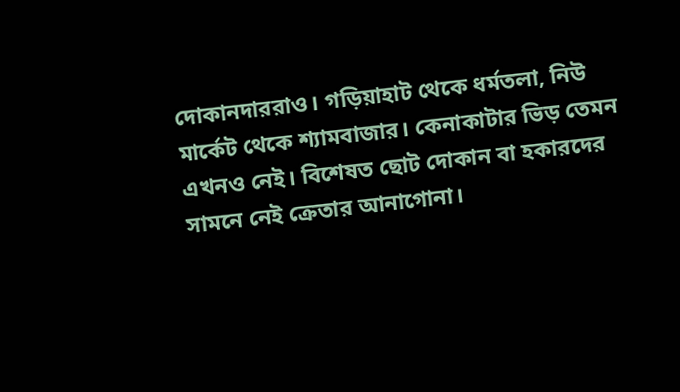দোকানদাররাও। গড়িয়াহাট থেকে ধর্মতলা, নিউ মার্কেট থেকে শ্যামবাজার। কেনাকাটার ভিড় তেমন এখনও নেই। বিশেষত ছোট দোকান বা হকারদের সামনে নেই ক্রেতার আনাগোনা।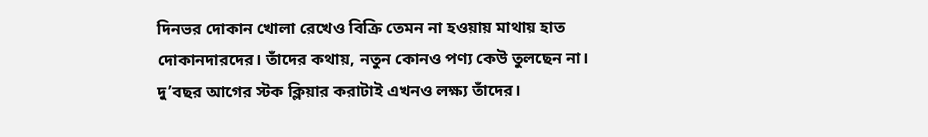দিনভর দোকান খোলা রেখেও বিক্রি তেমন না হওয়ায় মাথায় হাত দোকানদারদের। তাঁদের কথায়, নতুন কোনও পণ্য কেউ তুলছেন না। দু’বছর আগের স্টক ক্লিয়ার করাটাই এখনও লক্ষ্য তাঁদের।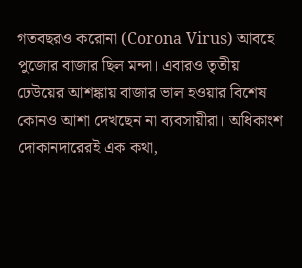গতবছরও করোনা (Corona Virus) আবহে পুজোর বাজার ছিল মন্দা। এবারও তৃতীয় ঢেউয়ের আশঙ্কায় বাজার ভাল হওয়ার বিশেষ কোনও আশা দেখছেন না ব্যবসায়ীরা। অধিকাংশ দোকানদারেরই এক কথা,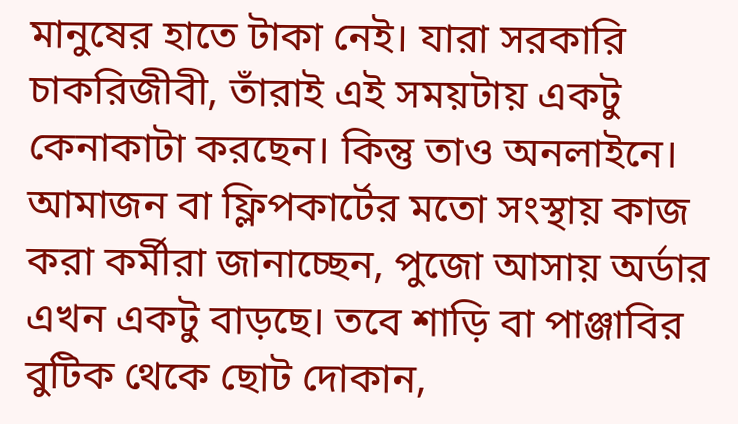মানুষের হাতে টাকা নেই। যারা সরকারি চাকরিজীবী, তাঁরাই এই সময়টায় একটু কেনাকাটা করছেন। কিন্তু তাও অনলাইনে। আমাজন বা ফ্লিপকার্টের মতো সংস্থায় কাজ করা কর্মীরা জানাচ্ছেন, পুজো আসায় অর্ডার এখন একটু বাড়ছে। তবে শাড়ি বা পাঞ্জাবির বুটিক থেকে ছোট দোকান,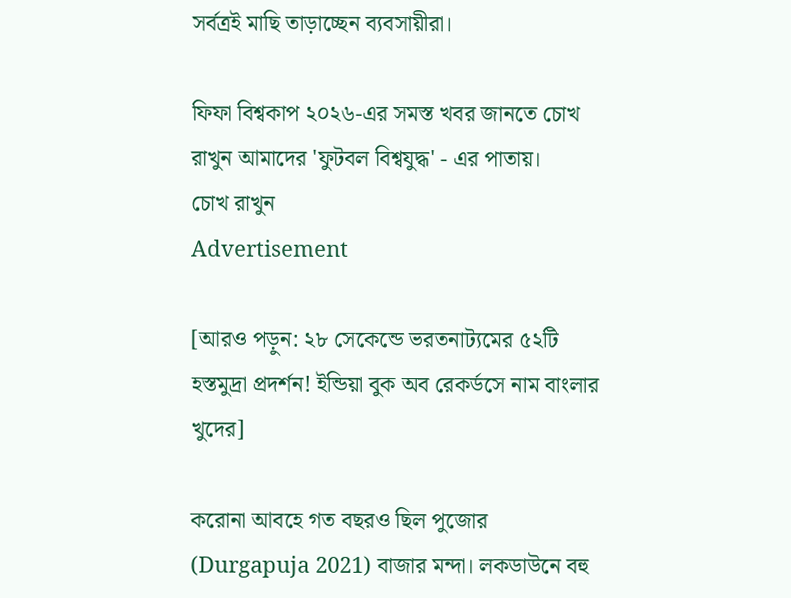সর্বত্রই মাছি তাড়াচ্ছেন ব্যবসায়ীরা।

ফিফা বিশ্বকাপ ২০২৬-এর সমস্ত খবর জানতে চোখ রাখুন আমাদের 'ফুটবল বিশ্বযুদ্ধ' - এর পাতায়।
চোখ রাখুন
Advertisement

[আরও পড়ুন: ২৮ সেকেন্ডে ভরতনাট্যমের ৫২টি হস্তমুদ্রা প্রদর্শন! ইন্ডিয়া বুক অব রেকর্ডসে নাম বাংলার খুদের]

করোনা আবহে গত বছরও ছিল পুজোর (Durgapuja 2021) বাজার মন্দা। লকডাউনে বহু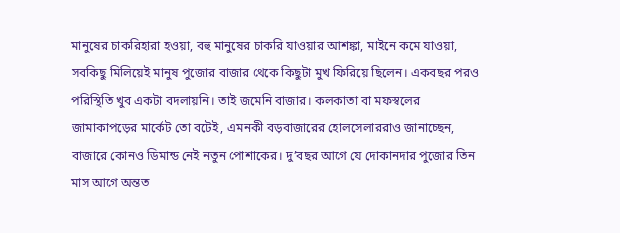মানুষের চাকরিহারা হওয়া, বহু মানুষের চাকরি যাওয়ার আশঙ্কা, মাইনে কমে যাওয়া, সবকিছু মিলিয়েই মানুষ পুজোর বাজার থেকে কিছুটা মুখ ফিরিয়ে ছিলেন। একবছর পরও পরিস্থিতি খুব একটা বদলায়নি। তাই জমেনি বাজার। কলকাতা বা মফস্বলের জামাকাপড়ের মার্কেট তো বটেই, এমনকী বড়বাজারের হোলসেলাররাও জানাচ্ছেন, বাজারে কোনও ডিমান্ড নেই নতুন পোশাকের। দু’বছর আগে যে দোকানদার পুজোর তিন মাস আগে অন্তত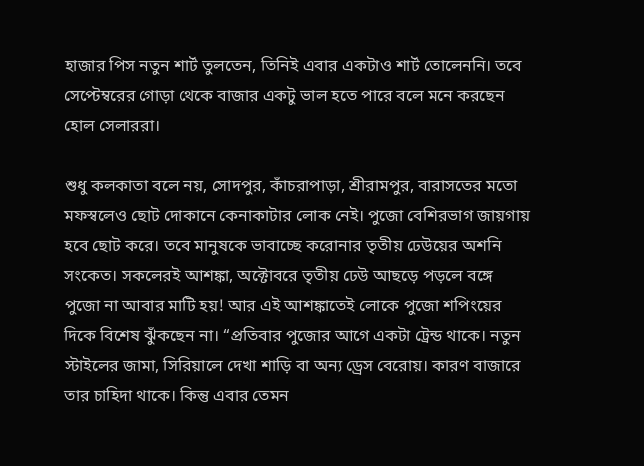হাজার পিস নতুন শার্ট তুলতেন, তিনিই এবার একটাও শার্ট তোলেননি। তবে সেপ্টেম্বরের গোড়া থেকে বাজার একটু ভাল হতে পারে বলে মনে করছেন হোল সেলাররা।

শুধু কলকাতা বলে নয়, সোদপুর, কাঁচরাপাড়া, শ্রীরামপুর, বারাসতের মতো মফস্বলেও ছোট দোকানে কেনাকাটার লোক নেই। পুজো বেশিরভাগ জায়গায় হবে ছোট করে। তবে মানুষকে ভাবাচ্ছে করোনার তৃতীয় ঢেউয়ের অশনি সংকেত। সকলেরই আশঙ্কা, অক্টোবরে তৃতীয় ঢেউ আছড়ে পড়লে বঙ্গে পুজো না আবার মাটি হয়! আর এই আশঙ্কাতেই লোকে পুজো শপিংয়ের দিকে বিশেষ ঝুঁকছেন না। “প্রতিবার পুজোর আগে একটা ট্রেন্ড থাকে। নতুন স্টাইলের জামা, সিরিয়ালে দেখা শাড়ি বা অন্য ড্রেস বেরোয়। কারণ বাজারে তার চাহিদা থাকে। কিন্তু এবার তেমন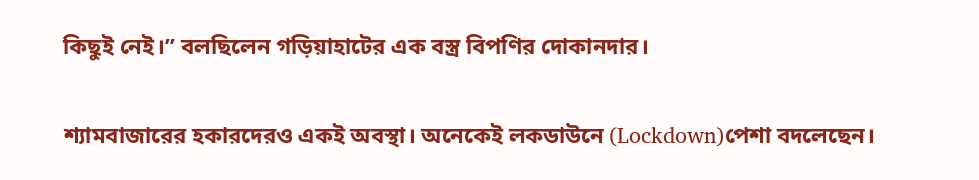কিছুই নেই।” বলছিলেন গড়িয়াহাটের এক বস্ত্র বিপণির দোকানদার।

শ্যামবাজারের হকারদেরও একই অবস্থা। অনেকেই লকডাউনে (Lockdown)পেশা বদলেছেন।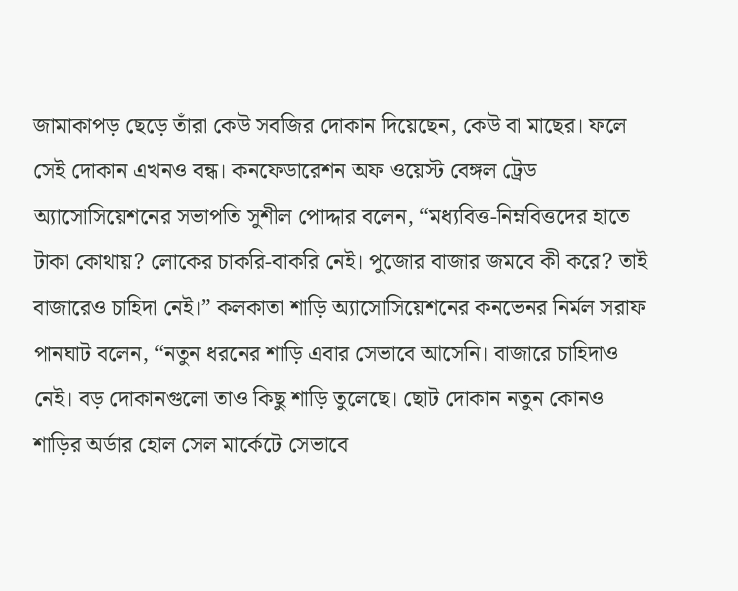জামাকাপড় ছেড়ে তাঁরা কেউ সবজির দোকান দিয়েছেন, কেউ বা মাছের। ফলে সেই দোকান এখনও বন্ধ। কনফেডারেশন অফ ওয়েস্ট বেঙ্গল ট্রেড অ্যাসোসিয়েশনের সভাপতি সুশীল পোদ্দার বলেন, “মধ্যবিত্ত-নিম্নবিত্তদের হাতে টাকা কোথায়? লোকের চাকরি-বাকরি নেই। পুজোর বাজার জমবে কী করে? তাই বাজারেও চাহিদা নেই।” কলকাতা শাড়ি অ্যাসোসিয়েশনের কনভেনর নির্মল সরাফ পানঘাট বলেন, “নতুন ধরনের শাড়ি এবার সেভাবে আসেনি। বাজারে চাহিদাও নেই। বড় দোকানগুলো তাও কিছু শাড়ি তুলেছে। ছোট দোকান নতুন কোনও শাড়ির অর্ডার হোল সেল মার্কেটে সেভাবে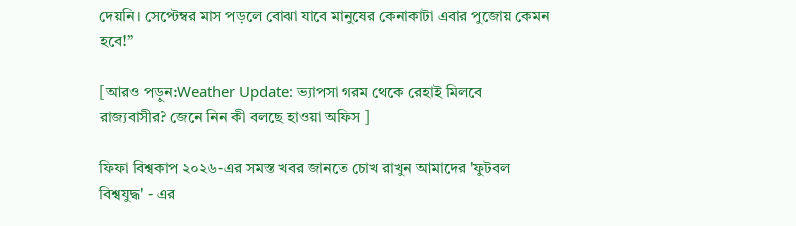দেয়নি। সেপ্টেম্বর মাস পড়লে বোঝা যাবে মানুষের কেনাকাটা এবার পুজোয় কেমন হবে!”

[আরও পড়ুন:Weather Update: ভ্যাপসা গরম থেকে রেহাই মিলবে রাজ্যবাসীর? জেনে নিন কী বলছে হাওয়া অফিস ]

ফিফা বিশ্বকাপ ২০২৬-এর সমস্ত খবর জানতে চোখ রাখুন আমাদের 'ফুটবল বিশ্বযুদ্ধ' - এর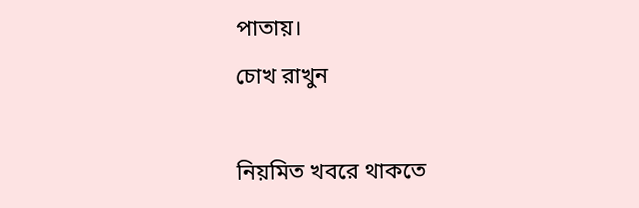পাতায়।
চোখ রাখুন

নিয়মিত খবরে থাকতে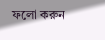ফলো করুন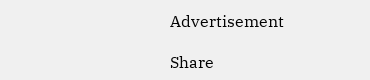Advertisement

Share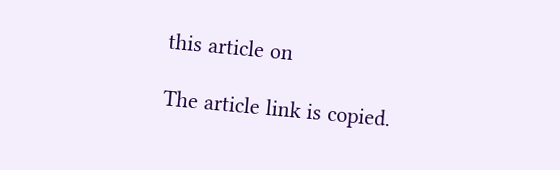this article on

The article link is copied.